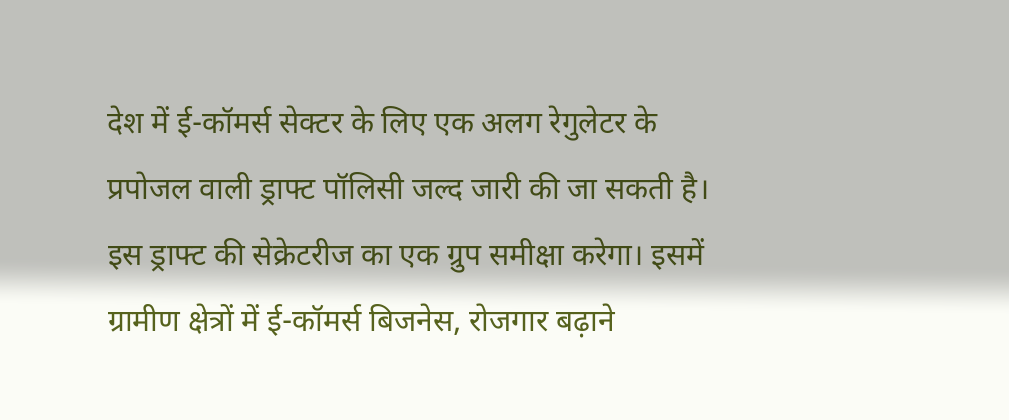देश में ई-कॉमर्स सेक्टर के लिए एक अलग रेगुलेटर के प्रपोजल वाली ड्राफ्ट पॉलिसी जल्द जारी की जा सकती है। इस ड्राफ्ट की सेक्रेटरीज का एक ग्रुप समीक्षा करेगा। इसमें ग्रामीण क्षेत्रों में ई-कॉमर्स बिजनेस, रोजगार बढ़ाने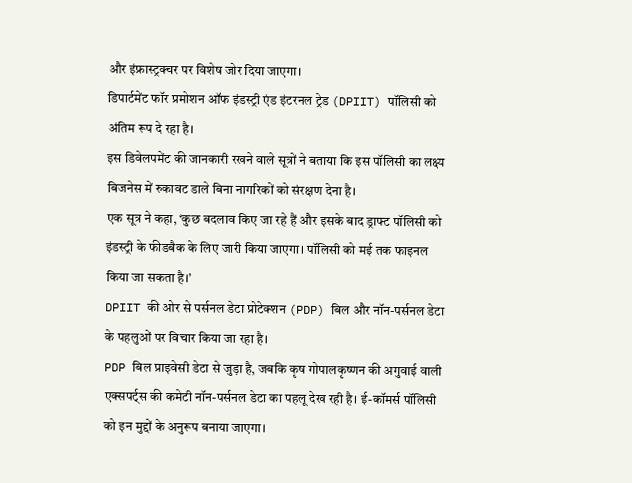और इंफ्रास्ट्रक्चर पर विशेष जोर दिया जाएगा।
डिपार्टमेंट फॉर प्रमोशन ऑफ इंडस्ट्री एंड इंटरनल ट्रेड (DPIIT) पॉलिसी को अंतिम रूप दे रहा है।
इस डिवेलपमेंट की जानकारी रखने वाले सूत्रों ने बताया कि इस पॉलिसी का लक्ष्य बिजनेस में रुकावट डाले बिना नागरिकों को संरक्षण देना है।
एक सूत्र ने कहा, ‘कुछ बदलाव किए जा रहे हैं और इसके बाद ड्राफ्ट पॉलिसी को इंडस्ट्री के फीडबैक के लिए जारी किया जाएगा। पॉलिसी को मई तक फाइनल किया जा सकता है।’
DPIIT की ओर से पर्सनल डेटा प्रोटेक्शन (PDP) बिल और नॉन-पर्सनल डेटा के पहलुओं पर विचार किया जा रहा है।
PDP बिल प्राइवेसी डेटा से जुड़ा है, जबकि कृष गोपालकृष्णन की अगुवाई वाली एक्सपर्ट्स की कमेटी नॉन-पर्सनल डेटा का पहलू देख रही है। ई-कॉमर्स पॉलिसी को इन मुद्दों के अनुरूप बनाया जाएगा।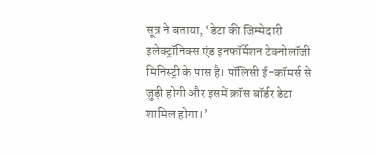सूत्र ने बताया, ‘डेटा की जिम्मेदारी इलेक्ट्रॉनिक्स एंड इनफॉर्मेशन टेक्नोलॉजी मिनिस्ट्री के पास है। पॉलिसी ई-कॉमर्स से जुड़ी होगी और इसमें क्रॉस बॉर्डर डेटा शामिल होगा।’